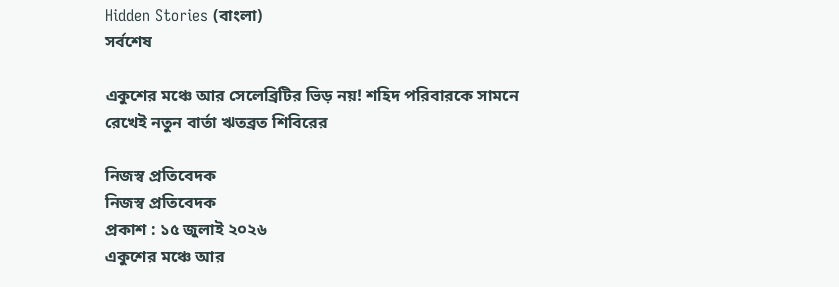Hidden Stories (বাংলা)
সর্বশেষ

একুশের মঞ্চে আর সেলেব্রিটির ভিড় নয়! শহিদ পরিবারকে সামনে রেখেই নতুন বার্তা ঋতব্রত শিবিরের

নিজস্ব প্রতিবেদক
নিজস্ব প্রতিবেদক
প্রকাশ : ১৫ জুলাই ২০২৬
একুশের মঞ্চে আর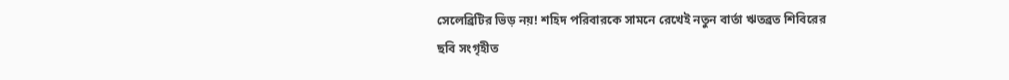সেলেব্রিটির ভিড় নয়! শহিদ পরিবারকে সামনে রেখেই নতুন বার্তা ঋতব্রত শিবিরের
ছবি সংগৃহীত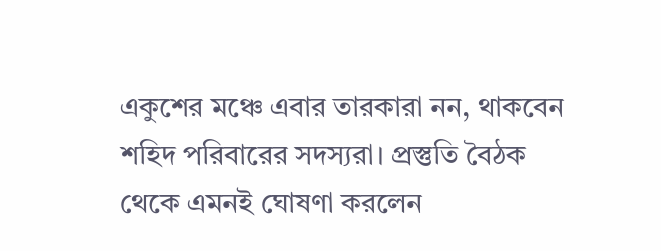একুশের মঞ্চে এবার তারকারা নন, থাকবেন শহিদ পরিবারের সদস্যরা। প্রস্তুতি বৈঠক থেকে এমনই ঘোষণা করলেন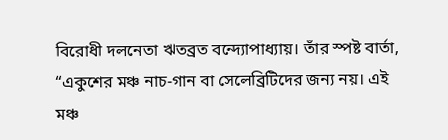বিরোধী দলনেতা ঋতব্রত বন্দ্যোপাধ্যায়। তাঁর স্পষ্ট বার্তা, “একুশের মঞ্চ নাচ-গান বা সেলেব্রিটিদের জন্য নয়। এই মঞ্চ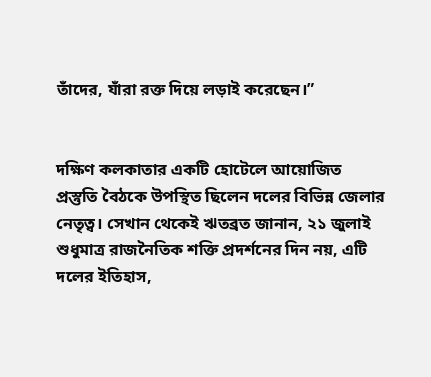তাঁদের, যাঁরা রক্ত দিয়ে লড়াই করেছেন।”


দক্ষিণ কলকাতার একটি হোটেলে আয়োজিত প্রস্তুতি বৈঠকে উপস্থিত ছিলেন দলের বিভিন্ন জেলার নেতৃত্ব। সেখান থেকেই ঋতব্রত জানান, ২১ জুলাই শুধুমাত্র রাজনৈতিক শক্তি প্রদর্শনের দিন নয়, এটি দলের ইতিহাস,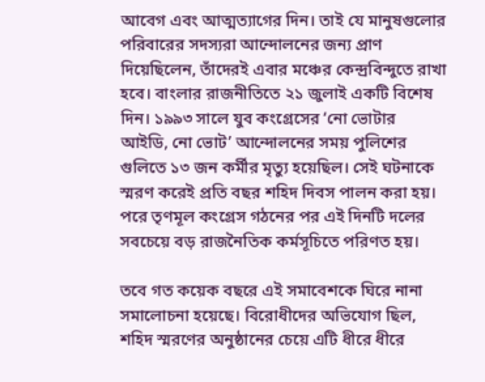আবেগ এবং আত্মত্যাগের দিন। তাই যে মানুষগুলোর পরিবারের সদস্যরা আন্দোলনের জন্য প্রাণ দিয়েছিলেন, তাঁদেরই এবার মঞ্চের কেন্দ্রবিন্দুতে রাখা হবে। বাংলার রাজনীতিতে ২১ জুলাই একটি বিশেষ দিন। ১৯৯৩ সালে যুব কংগ্রেসের ‘নো ভোটার আইডি, নো ভোট’ আন্দোলনের সময় পুলিশের গুলিতে ১৩ জন কর্মীর মৃত্যু হয়েছিল। সেই ঘটনাকে স্মরণ করেই প্রতি বছর শহিদ দিবস পালন করা হয়। পরে তৃণমূল কংগ্রেস গঠনের পর এই দিনটি দলের সবচেয়ে বড় রাজনৈতিক কর্মসূচিতে পরিণত হয়।

তবে গত কয়েক বছরে এই সমাবেশকে ঘিরে নানা সমালোচনা হয়েছে। বিরোধীদের অভিযোগ ছিল, শহিদ স্মরণের অনুষ্ঠানের চেয়ে এটি ধীরে ধীরে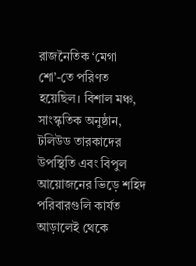রাজনৈতিক ‘মেগা শো’-তে পরিণত হয়েছিল। বিশাল মঞ্চ, সাংস্কৃতিক অনুষ্ঠান, টলিউড তারকাদের উপস্থিতি এবং বিপুল আয়োজনের ভিড়ে শহিদ পরিবারগুলি কার্যত আড়ালেই থেকে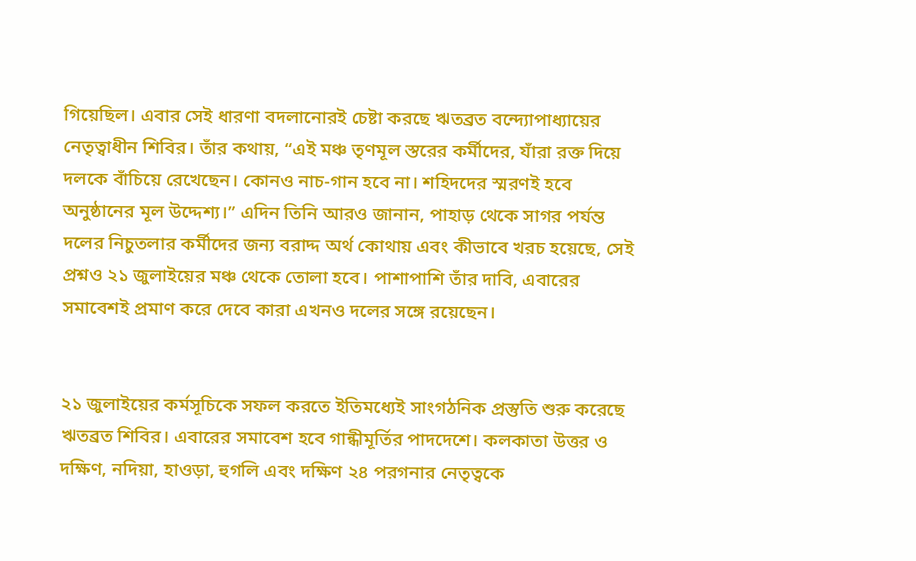গিয়েছিল। এবার সেই ধারণা বদলানোরই চেষ্টা করছে ঋতব্রত বন্দ্যোপাধ্যায়ের নেতৃত্বাধীন শিবির। তাঁর কথায়, “এই মঞ্চ তৃণমূল স্তরের কর্মীদের, যাঁরা রক্ত দিয়ে দলকে বাঁচিয়ে রেখেছেন। কোনও নাচ-গান হবে না। শহিদদের স্মরণই হবে অনুষ্ঠানের মূল উদ্দেশ্য।” এদিন তিনি আরও জানান, পাহাড় থেকে সাগর পর্যন্ত দলের নিচুতলার কর্মীদের জন্য বরাদ্দ অর্থ কোথায় এবং কীভাবে খরচ হয়েছে, সেই প্রশ্নও ২১ জুলাইয়ের মঞ্চ থেকে তোলা হবে। পাশাপাশি তাঁর দাবি, এবারের সমাবেশই প্রমাণ করে দেবে কারা এখনও দলের সঙ্গে রয়েছেন।


২১ জুলাইয়ের কর্মসূচিকে সফল করতে ইতিমধ্যেই সাংগঠনিক প্রস্তুতি শুরু করেছে ঋতব্রত শিবির। এবারের সমাবেশ হবে গান্ধীমূর্তির পাদদেশে। কলকাতা উত্তর ও দক্ষিণ, নদিয়া, হাওড়া, হুগলি এবং দক্ষিণ ২৪ পরগনার নেতৃত্বকে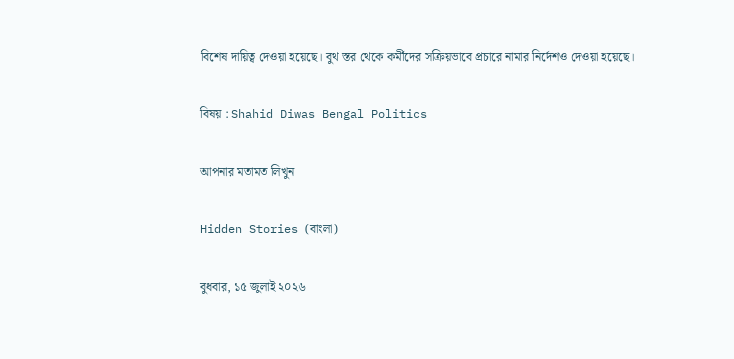বিশেষ দায়িত্ব দেওয়া হয়েছে। বুথ স্তর থেকে কর্মীদের সক্রিয়ভাবে প্রচারে নামার নির্দেশও দেওয়া হয়েছে।

বিষয় : Shahid Diwas Bengal Politics

আপনার মতামত লিখুন

Hidden Stories (বাংলা)

বুধবার, ১৫ জুলাই ২০২৬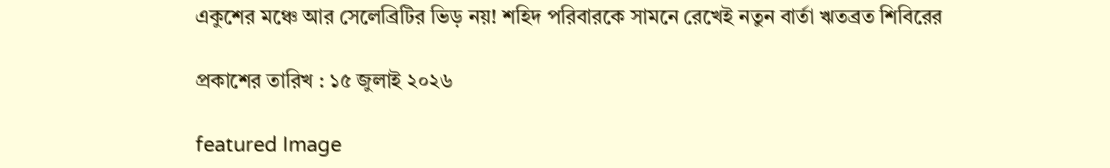একুশের মঞ্চে আর সেলেব্রিটির ভিড় নয়! শহিদ পরিবারকে সামনে রেখেই নতুন বার্তা ঋতব্রত শিবিরের

প্রকাশের তারিখ : ১৫ জুলাই ২০২৬

featured Image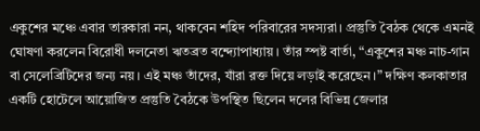একুশের মঞ্চে এবার তারকারা নন, থাকবেন শহিদ পরিবারের সদস্যরা। প্রস্তুতি বৈঠক থেকে এমনই ঘোষণা করলেন বিরোধী দলনেতা ঋতব্রত বন্দ্যোপাধ্যায়। তাঁর স্পষ্ট বার্তা, “একুশের মঞ্চ নাচ-গান বা সেলেব্রিটিদের জন্য নয়। এই মঞ্চ তাঁদের, যাঁরা রক্ত দিয়ে লড়াই করেছেন।” দক্ষিণ কলকাতার একটি হোটেলে আয়োজিত প্রস্তুতি বৈঠকে উপস্থিত ছিলেন দলের বিভিন্ন জেলার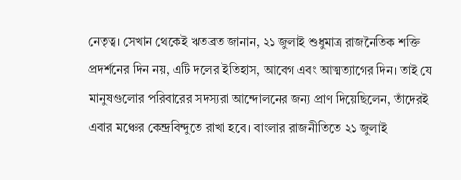নেতৃত্ব। সেখান থেকেই ঋতব্রত জানান, ২১ জুলাই শুধুমাত্র রাজনৈতিক শক্তি প্রদর্শনের দিন নয়, এটি দলের ইতিহাস, আবেগ এবং আত্মত্যাগের দিন। তাই যে মানুষগুলোর পরিবারের সদস্যরা আন্দোলনের জন্য প্রাণ দিয়েছিলেন, তাঁদেরই এবার মঞ্চের কেন্দ্রবিন্দুতে রাখা হবে। বাংলার রাজনীতিতে ২১ জুলাই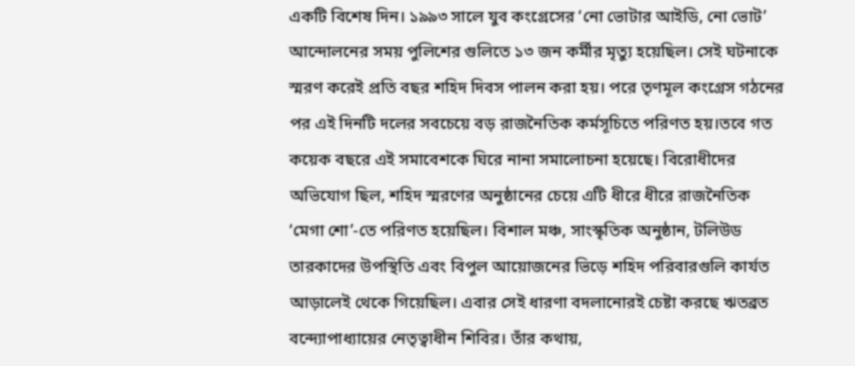একটি বিশেষ দিন। ১৯৯৩ সালে যুব কংগ্রেসের ‘নো ভোটার আইডি, নো ভোট’ আন্দোলনের সময় পুলিশের গুলিতে ১৩ জন কর্মীর মৃত্যু হয়েছিল। সেই ঘটনাকে স্মরণ করেই প্রতি বছর শহিদ দিবস পালন করা হয়। পরে তৃণমূল কংগ্রেস গঠনের পর এই দিনটি দলের সবচেয়ে বড় রাজনৈতিক কর্মসূচিতে পরিণত হয়।তবে গত কয়েক বছরে এই সমাবেশকে ঘিরে নানা সমালোচনা হয়েছে। বিরোধীদের অভিযোগ ছিল, শহিদ স্মরণের অনুষ্ঠানের চেয়ে এটি ধীরে ধীরে রাজনৈতিক ‘মেগা শো’-তে পরিণত হয়েছিল। বিশাল মঞ্চ, সাংস্কৃতিক অনুষ্ঠান, টলিউড তারকাদের উপস্থিতি এবং বিপুল আয়োজনের ভিড়ে শহিদ পরিবারগুলি কার্যত আড়ালেই থেকে গিয়েছিল। এবার সেই ধারণা বদলানোরই চেষ্টা করছে ঋতব্রত বন্দ্যোপাধ্যায়ের নেতৃত্বাধীন শিবির। তাঁর কথায়,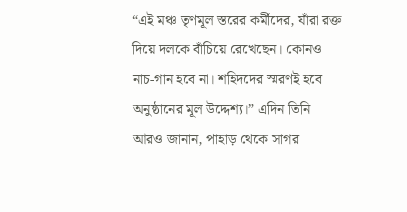“এই মঞ্চ তৃণমূল স্তরের কর্মীদের, যাঁরা রক্ত দিয়ে দলকে বাঁচিয়ে রেখেছেন। কোনও নাচ-গান হবে না। শহিদদের স্মরণই হবে অনুষ্ঠানের মূল উদ্দেশ্য।” এদিন তিনি আরও জানান, পাহাড় থেকে সাগর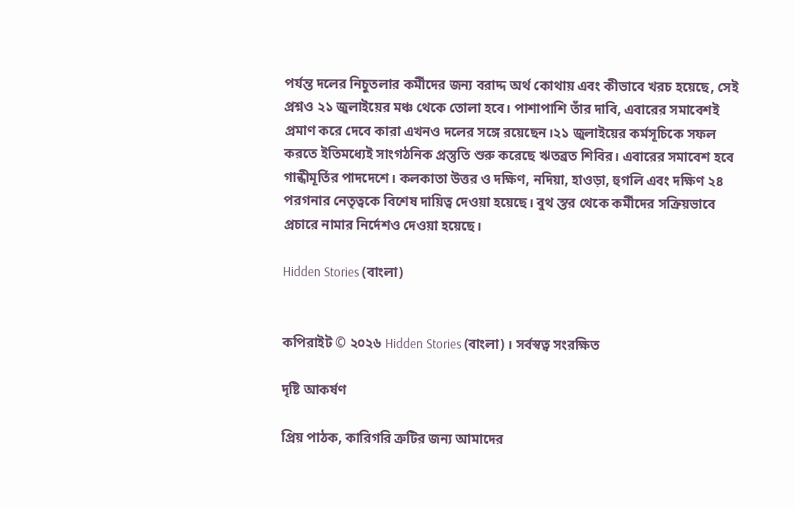পর্যন্ত দলের নিচুতলার কর্মীদের জন্য বরাদ্দ অর্থ কোথায় এবং কীভাবে খরচ হয়েছে, সেই প্রশ্নও ২১ জুলাইয়ের মঞ্চ থেকে তোলা হবে। পাশাপাশি তাঁর দাবি, এবারের সমাবেশই প্রমাণ করে দেবে কারা এখনও দলের সঙ্গে রয়েছেন।২১ জুলাইয়ের কর্মসূচিকে সফল করতে ইতিমধ্যেই সাংগঠনিক প্রস্তুতি শুরু করেছে ঋতব্রত শিবির। এবারের সমাবেশ হবে গান্ধীমূর্তির পাদদেশে। কলকাতা উত্তর ও দক্ষিণ, নদিয়া, হাওড়া, হুগলি এবং দক্ষিণ ২৪ পরগনার নেতৃত্বকে বিশেষ দায়িত্ব দেওয়া হয়েছে। বুথ স্তর থেকে কর্মীদের সক্রিয়ভাবে প্রচারে নামার নির্দেশও দেওয়া হয়েছে।

Hidden Stories (বাংলা)


কপিরাইট © ২০২৬ Hidden Stories (বাংলা) । সর্বস্বত্ব সংরক্ষিত

দৃষ্টি আকর্ষণ

প্রিয় পাঠক, কারিগরি ত্রুটির জন্য আমাদের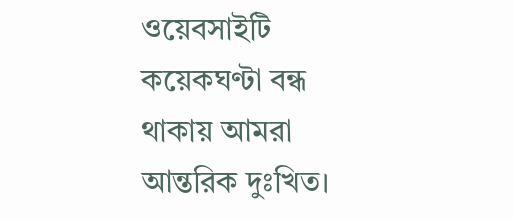ওয়েবসাইটি কয়েকঘণ্টা বন্ধ থাকায় আমরা আন্তরিক দুঃখিত।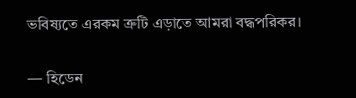ভবিষ্যতে এরকম ত্রুটি এড়াতে আমরা বদ্ধপরিকর।

— হিডেন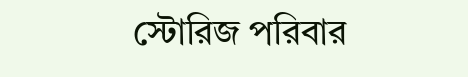স্টোরিজ পরিবার